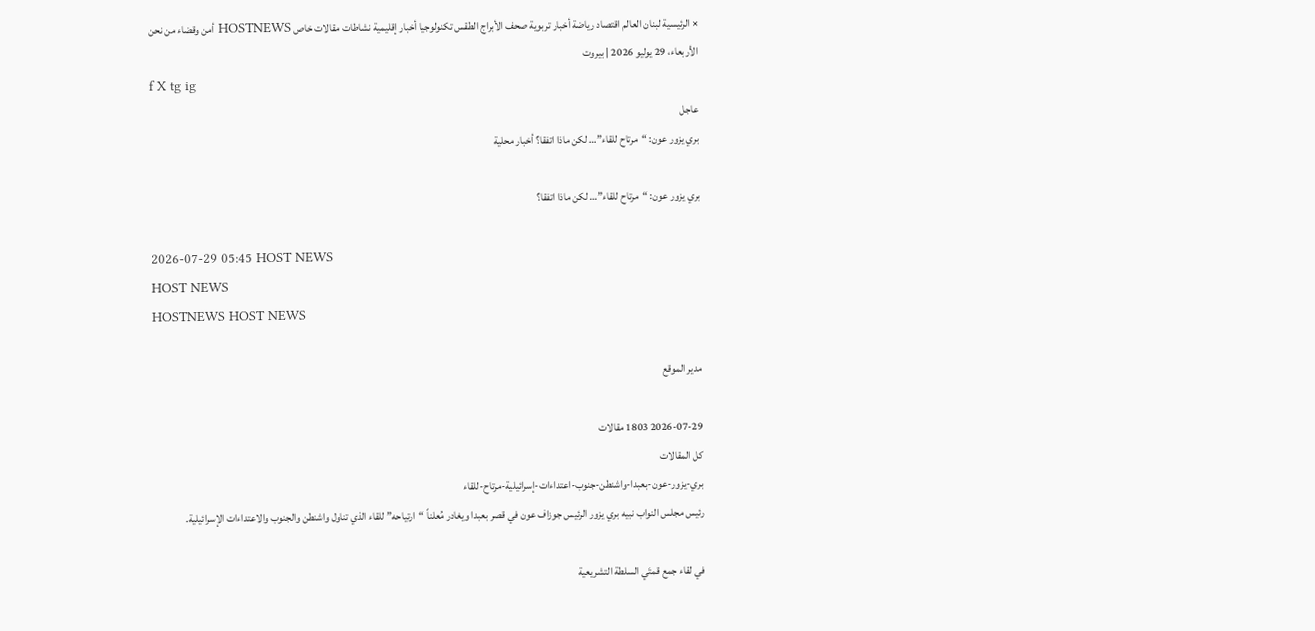× الرئيسية لبنان العالم اقتصاد رياضة أخبار تربوية صحف الأبراج الطقس تكنولوجيا أخبار إقليمية نشاطات مقالات خاص HOSTNEWS أمن وقضاء من نحن
الأربعاء، 29 يوليو 2026 | بيروت
f X tg ig
عاجل
بري يزور عون: “مرتاح للقاء”… لكن ماذا اتفقا؟ أخبار محلية

بري يزور عون: “مرتاح للقاء”… لكن ماذا اتفقا؟

2026-07-29 05:45 HOST NEWS
HOST NEWS
HOSTNEWS HOST NEWS

مدير الموقع

2026-07-29 1803 مقالات
كل المقالات
بري-يزور-عون-بعبدا-واشنطن-جنوب-اعتداءات-إسرائيلية-مرتاح-للقاء
رئيس مجلس النواب نبيه بري يزور الرئيس جوزاف عون في قصر بعبدا ويغادر مُعلناً “ارتياحه” للقاء الذي تناول واشنطن والجنوب والاعتداءات الإسرائيلية.

في لقاء جمع قمتَي السلطة التشريعية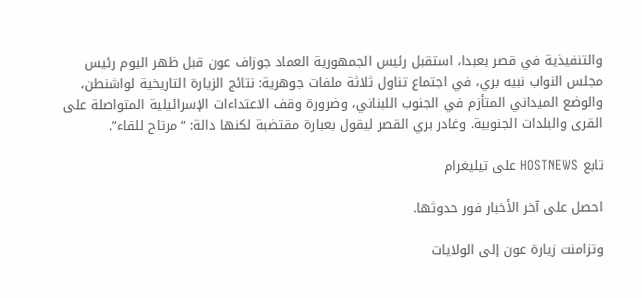والتنفيذية في قصر بعبدا، استقبل رئيس الجمهورية العماد جوزاف عون قبل ظهر اليوم رئيس مجلس النواب نبيه بري، في اجتماع تناول ثلاثة ملفات جوهرية: نتائج الزيارة التاريخية لواشنطن، والوضع الميداني المتأزم في الجنوب اللبناني، وضرورة وقف الاعتداءات الإسرائيلية المتواصلة على القرى والبلدات الجنوبية. وغادر بري القصر ليقول بعبارة مقتضبة لكنها دالة: “مرتاح للقاء”.

تابع HOSTNEWS على تيليغرام

احصل على آخر الأخبار فور حدوثها.

وتزامنت زيارة عون إلى الولايات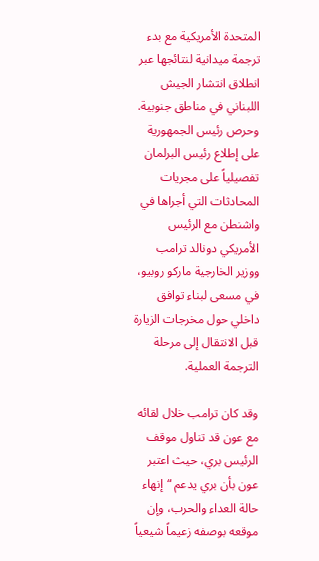المتحدة الأمريكية مع بدء ترجمة ميدانية لنتائجها عبر انطلاق انتشار الجيش اللبناني في مناطق جنوبية. وحرص رئيس الجمهورية على إطلاع رئيس البرلمان تفصيلياً على مجريات المحادثات التي أجراها في واشنطن مع الرئيس الأمريكي دونالد ترامب ووزير الخارجية ماركو روبيو، في مسعى لبناء توافق داخلي حول مخرجات الزيارة قبل الانتقال إلى مرحلة الترجمة العملية.

وقد كان ترامب خلال لقائه مع عون قد تناول موقف الرئيس بري، حيث اعتبر عون بأن بري يدعم “إنهاء حالة العداء والحرب، وإن موقعه بوصفه زعيماً شيعياً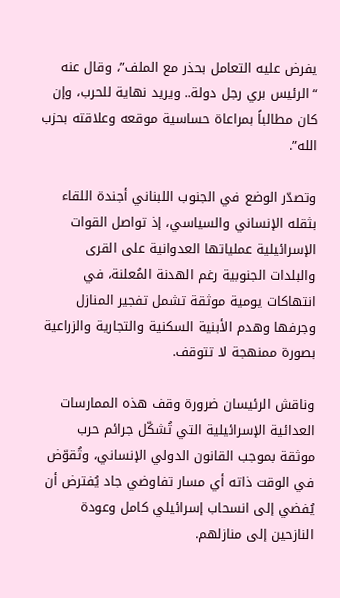يفرض عليه التعامل بحذر مع الملف”، وقال عنه “الرئيس بري رجل دولة.. ويريد نهاية للحرب، وإن كان مطالباً بمراعاة حساسية موقعه وعلاقته بحزب الله”.

وتصدّر الوضع في الجنوب اللبناني أجندة اللقاء بثقله الإنساني والسياسي، إذ تواصل القوات الإسرائيلية عملياتها العدوانية على القرى والبلدات الجنوبية رغم الهدنة المُعلنة، في انتهاكات يومية موثقة تشمل تفجير المنازل وجرفها وهدم الأبنية السكنية والتجارية والزراعية بصورة ممنهجة لا تتوقف.

وناقش الرئيسان ضرورة وقف هذه الممارسات العدائية الإسرائيلية التي تُشكّل جرائم حرب موثقة بموجب القانون الدولي الإنساني، وتُقوّض في الوقت ذاته أي مسار تفاوضي جاد يُفترض أن يُفضي إلى انسحاب إسرائيلي كامل وعودة النازحين إلى منازلهم.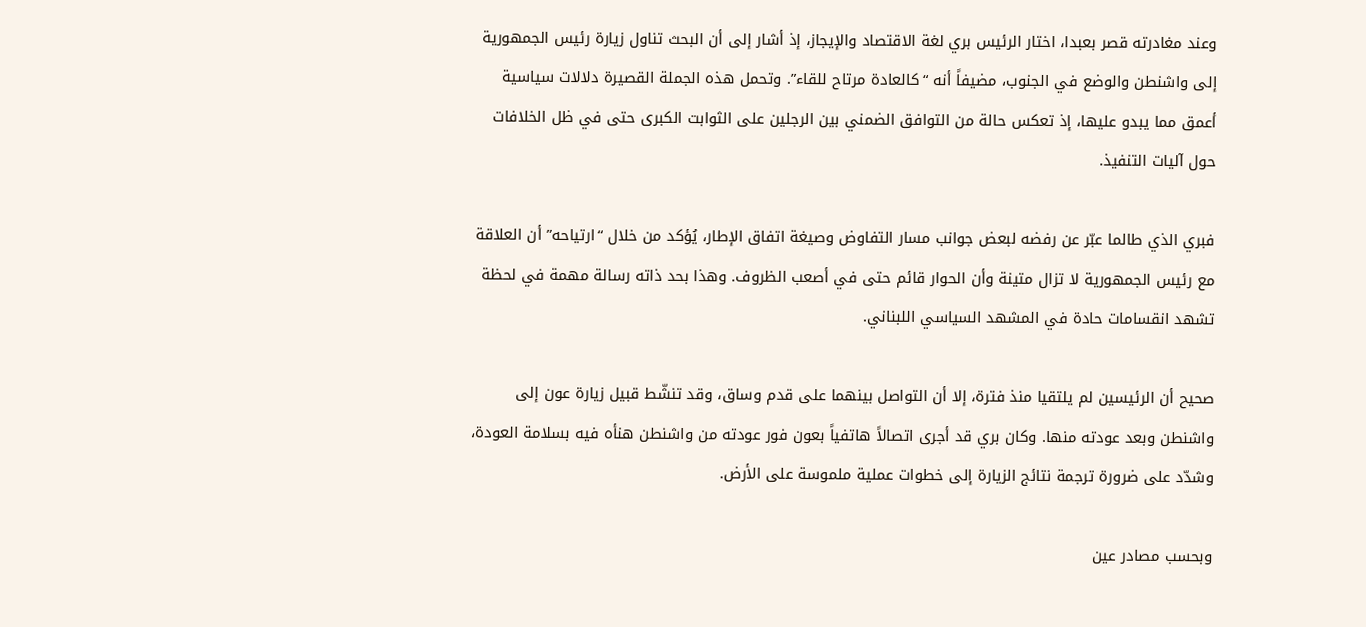وعند مغادرته قصر بعبدا، اختار الرئيس بري لغة الاقتصاد والإيجاز، إذ أشار إلى أن البحث تناول زيارة رئيس الجمهورية إلى واشنطن والوضع في الجنوب، مضيفاً أنه “كالعادة مرتاح للقاء”. وتحمل هذه الجملة القصيرة دلالات سياسية أعمق مما يبدو عليها، إذ تعكس حالة من التوافق الضمني بين الرجلين على الثوابت الكبرى حتى في ظل الخلافات حول آليات التنفيذ.

فبري الذي طالما عبّر عن رفضه لبعض جوانب مسار التفاوض وصيغة اتفاق الإطار، يُؤكد من خلال “ارتياحه” أن العلاقة مع رئيس الجمهورية لا تزال متينة وأن الحوار قائم حتى في أصعب الظروف. وهذا بحد ذاته رسالة مهمة في لحظة تشهد انقسامات حادة في المشهد السياسي اللبناني.

صحيح أن الرئيسين لم يلتقيا منذ فترة، إلا أن التواصل بينهما على قدم وساق، وقد تنشّط قبيل زيارة عون إلى واشنطن وبعد عودته منها. وكان بري قد أجرى اتصالاً هاتفياً بعون فور عودته من واشنطن هنأه فيه بسلامة العودة، وشدّد على ضرورة ترجمة نتائج الزيارة إلى خطوات عملية ملموسة على الأرض.

وبحسب مصادر عين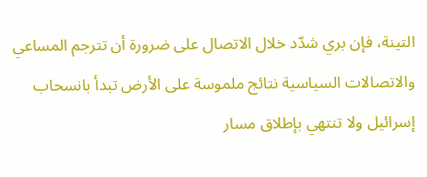التينة، فإن بري شدّد خلال الاتصال على ضرورة أن تترجم المساعي والاتصالات السياسية نتائج ملموسة على الأرض تبدأ بانسحاب إسرائيل ولا تنتهي بإطلاق مسار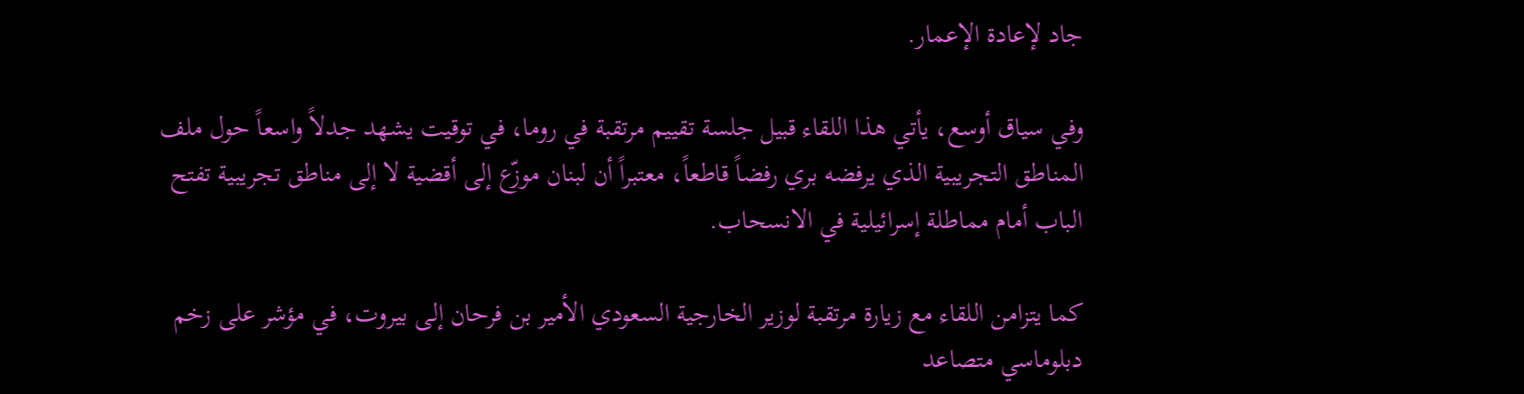جاد لإعادة الإعمار.

وفي سياق أوسع، يأتي هذا اللقاء قبيل جلسة تقييم مرتقبة في روما، في توقيت يشهد جدلاً واسعاً حول ملف المناطق التجريبية الذي يرفضه بري رفضاً قاطعاً، معتبراً أن لبنان موزّع إلى أقضية لا إلى مناطق تجريبية تفتح الباب أمام مماطلة إسرائيلية في الانسحاب.

كما يتزامن اللقاء مع زيارة مرتقبة لوزير الخارجية السعودي الأمير بن فرحان إلى بيروت، في مؤشر على زخم دبلوماسي متصاعد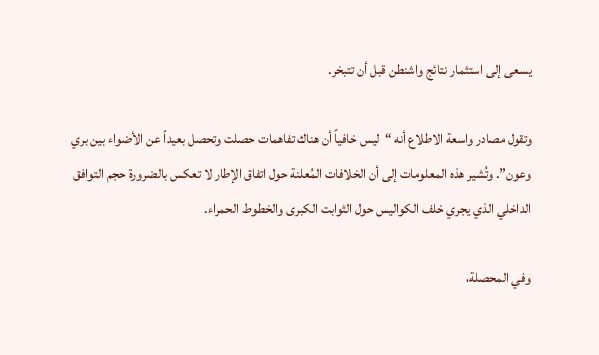يسعى إلى استثمار نتائج واشنطن قبل أن تتبخر.

وتقول مصادر واسعة الاطلاع أنه “ليس خافياً أن هناك تفاهمات حصلت وتحصل بعيداً عن الأضواء بين بري وعون”. وتُشير هذه المعلومات إلى أن الخلافات المُعلنة حول اتفاق الإطار لا تعكس بالضرورة حجم التوافق الداخلي الذي يجري خلف الكواليس حول الثوابت الكبرى والخطوط الحمراء.

وفي المحصلة،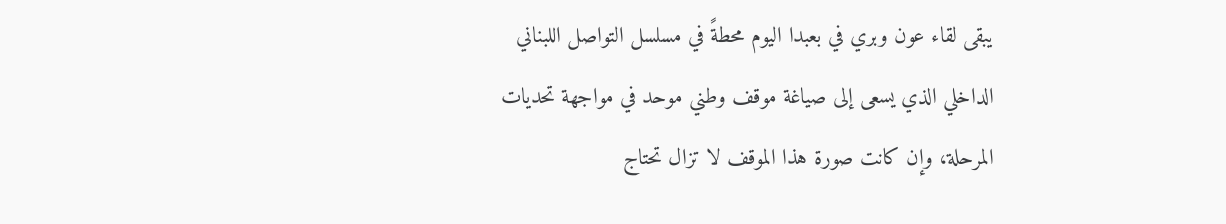يبقى لقاء عون وبري في بعبدا اليوم محطةً في مسلسل التواصل اللبناني الداخلي الذي يسعى إلى صياغة موقف وطني موحد في مواجهة تحديات المرحلة، وإن كانت صورة هذا الموقف لا تزال تحتاج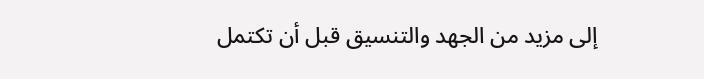إلى مزيد من الجهد والتنسيق قبل أن تكتمل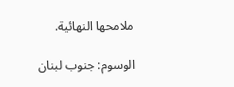ملامحها النهائية.

الوسوم: جنوب لبنان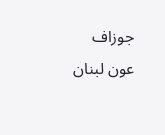جوزاف عون لبنان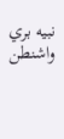نبيه بري واشنطن